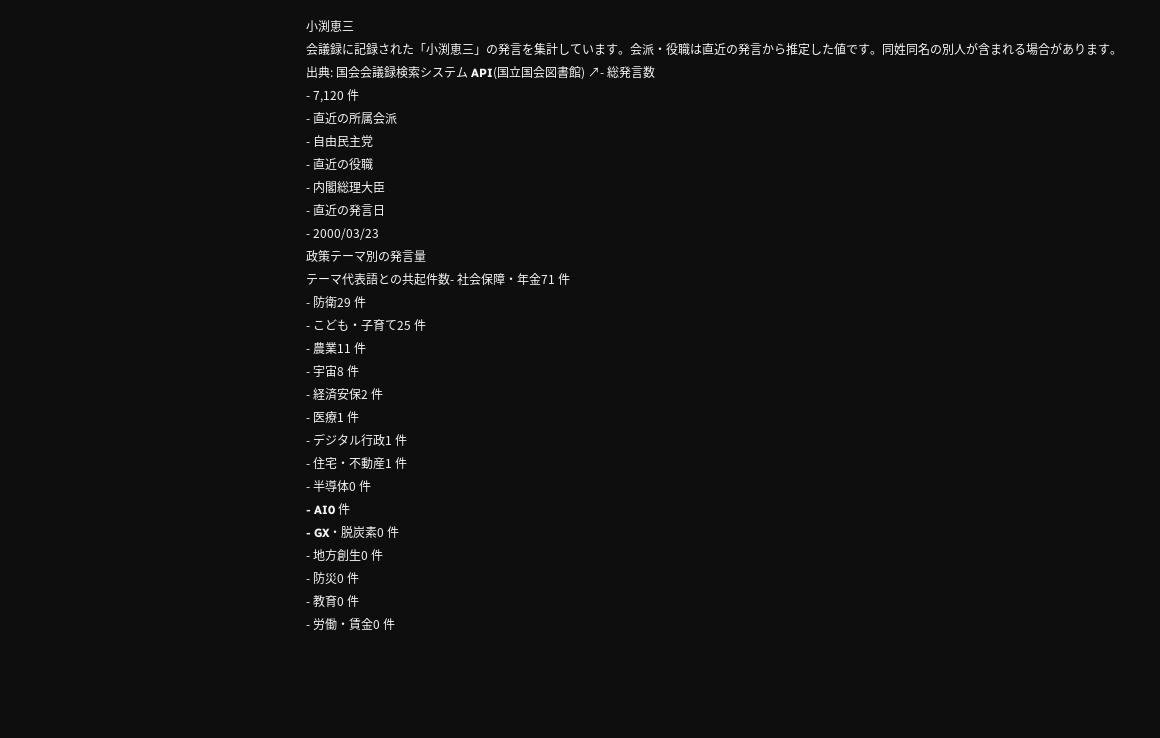小渕恵三
会議録に記録された「小渕恵三」の発言を集計しています。会派・役職は直近の発言から推定した値です。同姓同名の別人が含まれる場合があります。
出典: 国会会議録検索システム API(国立国会図書館) ↗- 総発言数
- 7,120 件
- 直近の所属会派
- 自由民主党
- 直近の役職
- 内閣総理大臣
- 直近の発言日
- 2000/03/23
政策テーマ別の発言量
テーマ代表語との共起件数- 社会保障・年金71 件
- 防衛29 件
- こども・子育て25 件
- 農業11 件
- 宇宙8 件
- 経済安保2 件
- 医療1 件
- デジタル行政1 件
- 住宅・不動産1 件
- 半導体0 件
- AI0 件
- GX・脱炭素0 件
- 地方創生0 件
- 防災0 件
- 教育0 件
- 労働・賃金0 件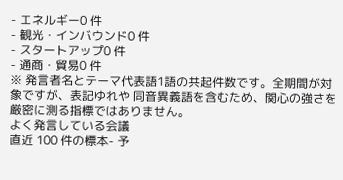- エネルギー0 件
- 観光・インバウンド0 件
- スタートアップ0 件
- 通商・貿易0 件
※ 発言者名とテーマ代表語1語の共起件数です。全期間が対象ですが、表記ゆれや 同音異義語を含むため、関心の強さを厳密に測る指標ではありません。
よく発言している会議
直近 100 件の標本- 予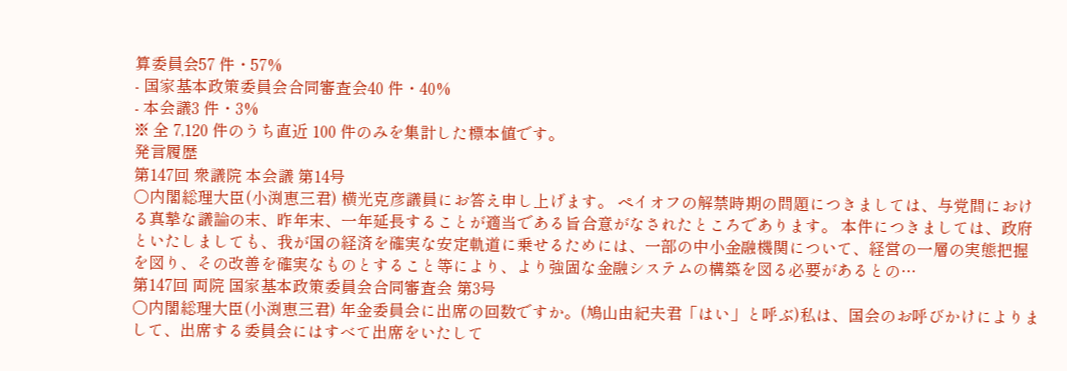算委員会57 件・57%
- 国家基本政策委員会合同審査会40 件・40%
- 本会議3 件・3%
※ 全 7,120 件のうち直近 100 件のみを集計した標本値です。
発言履歴
第147回 衆議院 本会議 第14号
○内閣総理大臣(小渕恵三君) 横光克彦議員にお答え申し上げます。 ペイオフの解禁時期の問題につきましては、与党間における真摯な議論の末、昨年末、一年延長することが適当である旨合意がなされたところであります。 本件につきましては、政府といたしましても、我が国の経済を確実な安定軌道に乗せるためには、一部の中小金融機関について、経営の一層の実態把握を図り、その改善を確実なものとすること等により、より強固な金融システムの構築を図る必要があるとの…
第147回 両院 国家基本政策委員会合同審査会 第3号
○内閣総理大臣(小渕恵三君) 年金委員会に出席の回数ですか。(鳩山由紀夫君「はい」と呼ぶ)私は、国会のお呼びかけによりまして、出席する委員会にはすべて出席をいたして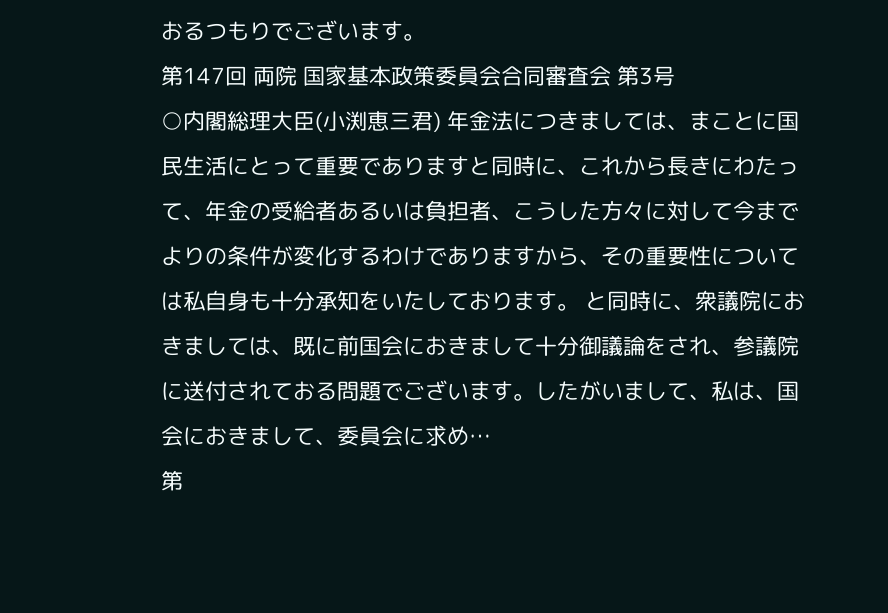おるつもりでございます。
第147回 両院 国家基本政策委員会合同審査会 第3号
○内閣総理大臣(小渕恵三君) 年金法につきましては、まことに国民生活にとって重要でありますと同時に、これから長きにわたって、年金の受給者あるいは負担者、こうした方々に対して今までよりの条件が変化するわけでありますから、その重要性については私自身も十分承知をいたしております。 と同時に、衆議院におきましては、既に前国会におきまして十分御議論をされ、参議院に送付されておる問題でございます。したがいまして、私は、国会におきまして、委員会に求め…
第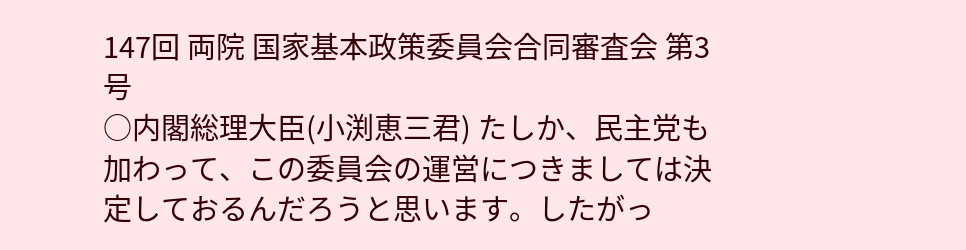147回 両院 国家基本政策委員会合同審査会 第3号
○内閣総理大臣(小渕恵三君) たしか、民主党も加わって、この委員会の運営につきましては決定しておるんだろうと思います。したがっ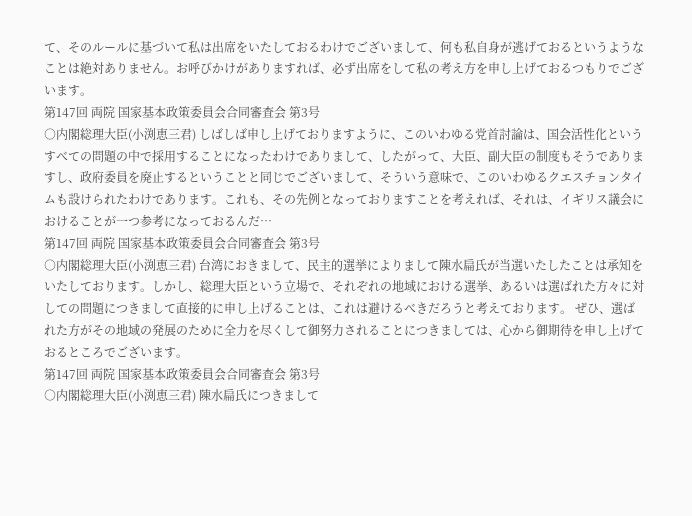て、そのルールに基づいて私は出席をいたしておるわけでございまして、何も私自身が逃げておるというようなことは絶対ありません。お呼びかけがありますれば、必ず出席をして私の考え方を申し上げておるつもりでございます。
第147回 両院 国家基本政策委員会合同審査会 第3号
○内閣総理大臣(小渕恵三君) しばしば申し上げておりますように、このいわゆる党首討論は、国会活性化というすべての問題の中で採用することになったわけでありまして、したがって、大臣、副大臣の制度もそうでありますし、政府委員を廃止するということと同じでございまして、そういう意味で、このいわゆるクエスチョンタイムも設けられたわけであります。これも、その先例となっておりますことを考えれば、それは、イギリス議会におけることが一つ参考になっておるんだ…
第147回 両院 国家基本政策委員会合同審査会 第3号
○内閣総理大臣(小渕恵三君) 台湾におきまして、民主的選挙によりまして陳水扁氏が当選いたしたことは承知をいたしております。しかし、総理大臣という立場で、それぞれの地域における選挙、あるいは選ばれた方々に対しての問題につきまして直接的に申し上げることは、これは避けるべきだろうと考えております。 ぜひ、選ばれた方がその地域の発展のために全力を尽くして御努力されることにつきましては、心から御期待を申し上げておるところでございます。
第147回 両院 国家基本政策委員会合同審査会 第3号
○内閣総理大臣(小渕恵三君) 陳水扁氏につきまして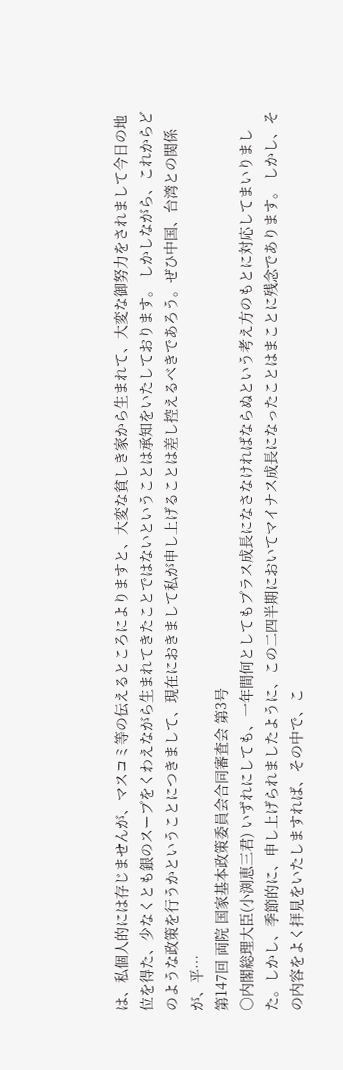は、私個人的には存じませんが、マスコミ等の伝えるところによりますと、大変な貧しき家から生まれて、大変な御努力をされまして今日の地位を得た、少なくとも銀のスープをくわえながら生まれてきたことではないということは承知をいたしております。 しかしながら、これからどのような政策を行うかということにつきまして、現在におきまして私が申し上げることは差し控えるべきであろう。ぜひ中国、台湾との関係が、平…
第147回 両院 国家基本政策委員会合同審査会 第3号
○内閣総理大臣(小渕恵三君) いずれにしても、一年間何としてもプラス成長になさなければならぬという考え方のもとに対応してまいりました。しかし、季節的に、申し上げられましたように、この二四半期においてマイナス成長になったことはまことに残念であります。 しかし、その内容をよく拝見をいたしますれば、その中で、こ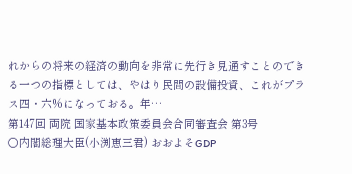れからの将来の経済の動向を非常に先行き見通すことのできる一つの指標としては、やはり民間の設備投資、これがプラス四・六%になっておる。年…
第147回 両院 国家基本政策委員会合同審査会 第3号
○内閣総理大臣(小渕恵三君) おおよそGDP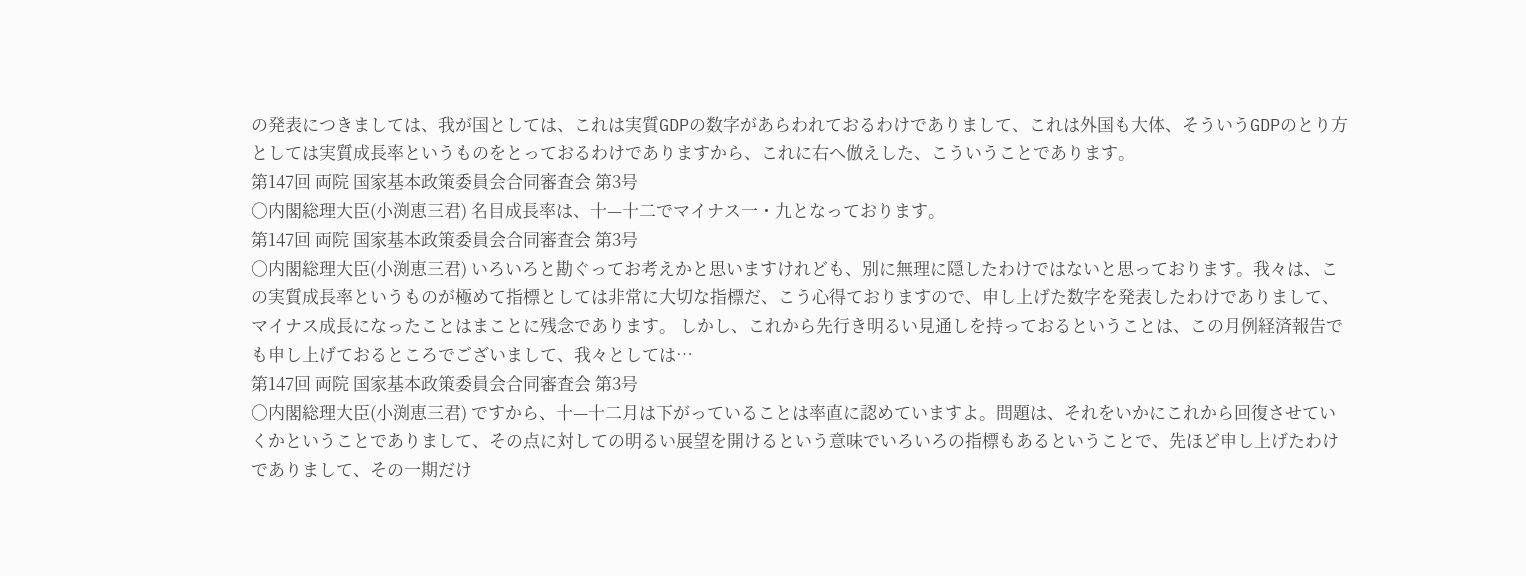の発表につきましては、我が国としては、これは実質GDPの数字があらわれておるわけでありまして、これは外国も大体、そういうGDPのとり方としては実質成長率というものをとっておるわけでありますから、これに右へ倣えした、こういうことであります。
第147回 両院 国家基本政策委員会合同審査会 第3号
○内閣総理大臣(小渕恵三君) 名目成長率は、十—十二でマイナス一・九となっております。
第147回 両院 国家基本政策委員会合同審査会 第3号
○内閣総理大臣(小渕恵三君) いろいろと勘ぐってお考えかと思いますけれども、別に無理に隠したわけではないと思っております。我々は、この実質成長率というものが極めて指標としては非常に大切な指標だ、こう心得ておりますので、申し上げた数字を発表したわけでありまして、マイナス成長になったことはまことに残念であります。 しかし、これから先行き明るい見通しを持っておるということは、この月例経済報告でも申し上げておるところでございまして、我々としては…
第147回 両院 国家基本政策委員会合同審査会 第3号
○内閣総理大臣(小渕恵三君) ですから、十—十二月は下がっていることは率直に認めていますよ。問題は、それをいかにこれから回復させていくかということでありまして、その点に対しての明るい展望を開けるという意味でいろいろの指標もあるということで、先ほど申し上げたわけでありまして、その一期だけ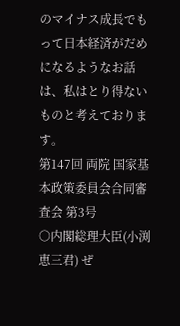のマイナス成長でもって日本経済がだめになるようなお話は、私はとり得ないものと考えております。
第147回 両院 国家基本政策委員会合同審査会 第3号
○内閣総理大臣(小渕恵三君) ぜ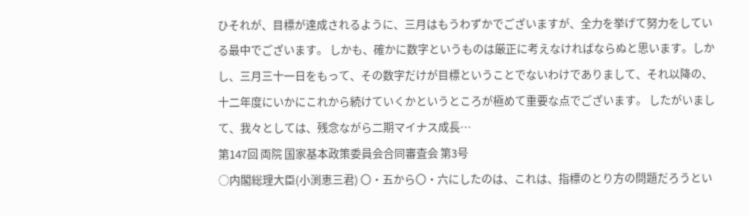ひそれが、目標が達成されるように、三月はもうわずかでございますが、全力を挙げて努力をしている最中でございます。 しかも、確かに数字というものは厳正に考えなければならぬと思います。しかし、三月三十一日をもって、その数字だけが目標ということでないわけでありまして、それ以降の、十二年度にいかにこれから続けていくかというところが極めて重要な点でございます。 したがいまして、我々としては、残念ながら二期マイナス成長…
第147回 両院 国家基本政策委員会合同審査会 第3号
○内閣総理大臣(小渕恵三君) 〇・五から〇・六にしたのは、これは、指標のとり方の問題だろうとい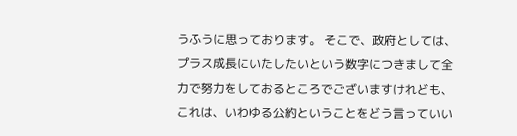うふうに思っております。 そこで、政府としては、プラス成長にいたしたいという数字につきまして全力で努力をしておるところでございますけれども、これは、いわゆる公約ということをどう言っていい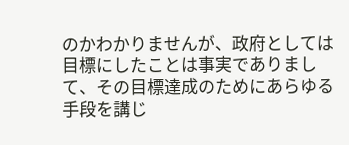のかわかりませんが、政府としては目標にしたことは事実でありまして、その目標達成のためにあらゆる手段を講じ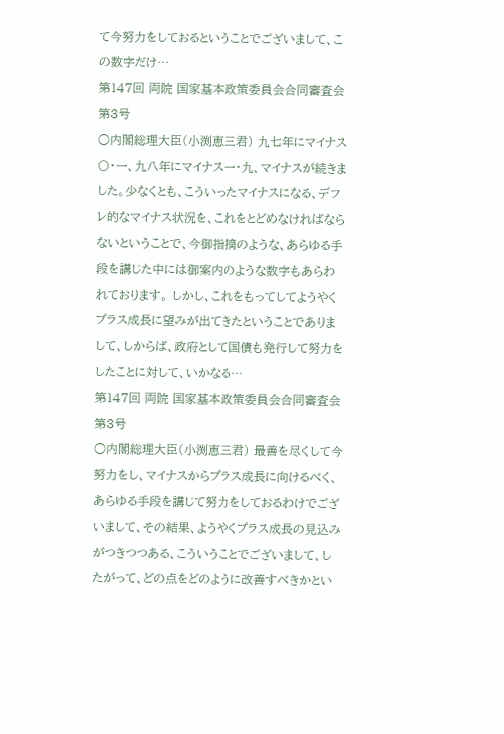て今努力をしておるということでございまして、この数字だけ…
第147回 両院 国家基本政策委員会合同審査会 第3号
○内閣総理大臣(小渕恵三君) 九七年にマイナス〇・一、九八年にマイナス一・九、マイナスが続きました。少なくとも、こういったマイナスになる、デフレ的なマイナス状況を、これをとどめなければならないということで、今御指摘のような、あらゆる手段を講じた中には御案内のような数字もあらわれております。 しかし、これをもってしてようやくプラス成長に望みが出てきたということでありまして、しからば、政府として国債も発行して努力をしたことに対して、いかなる…
第147回 両院 国家基本政策委員会合同審査会 第3号
○内閣総理大臣(小渕恵三君) 最善を尽くして今努力をし、マイナスからプラス成長に向けるべく、あらゆる手段を講じて努力をしておるわけでございまして、その結果、ようやくプラス成長の見込みがつきつつある、こういうことでございまして、したがって、どの点をどのように改善すべきかとい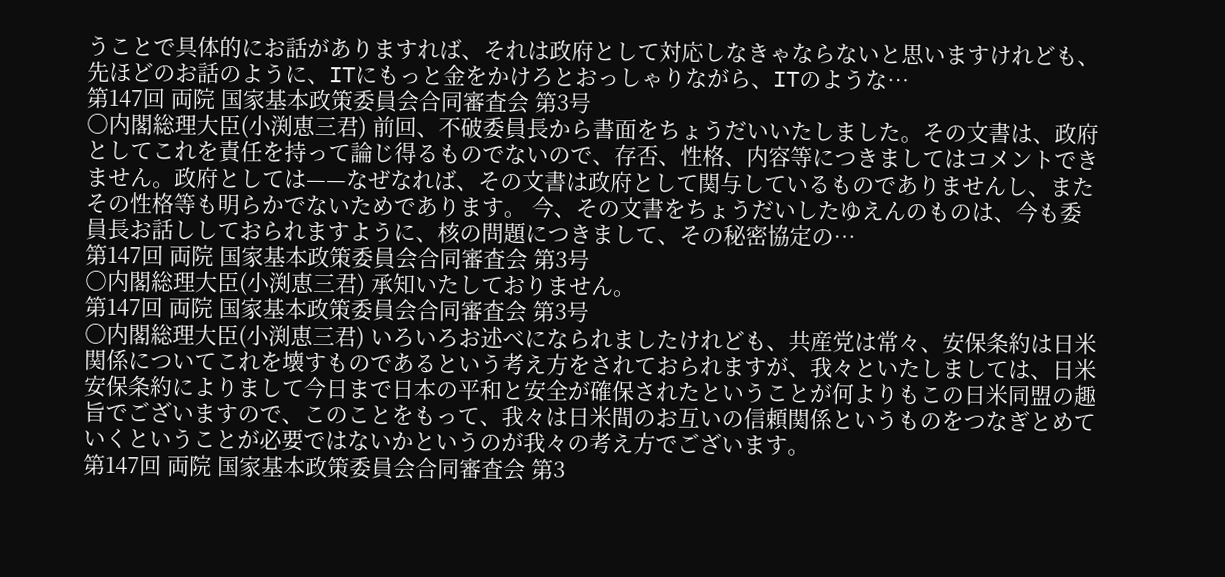うことで具体的にお話がありますれば、それは政府として対応しなきゃならないと思いますけれども、先ほどのお話のように、ITにもっと金をかけろとおっしゃりながら、ITのような…
第147回 両院 国家基本政策委員会合同審査会 第3号
○内閣総理大臣(小渕恵三君) 前回、不破委員長から書面をちょうだいいたしました。その文書は、政府としてこれを責任を持って論じ得るものでないので、存否、性格、内容等につきましてはコメントできません。政府としては——なぜなれば、その文書は政府として関与しているものでありませんし、またその性格等も明らかでないためであります。 今、その文書をちょうだいしたゆえんのものは、今も委員長お話ししておられますように、核の問題につきまして、その秘密協定の…
第147回 両院 国家基本政策委員会合同審査会 第3号
○内閣総理大臣(小渕恵三君) 承知いたしておりません。
第147回 両院 国家基本政策委員会合同審査会 第3号
○内閣総理大臣(小渕恵三君) いろいろお述べになられましたけれども、共産党は常々、安保条約は日米関係についてこれを壊すものであるという考え方をされておられますが、我々といたしましては、日米安保条約によりまして今日まで日本の平和と安全が確保されたということが何よりもこの日米同盟の趣旨でございますので、このことをもって、我々は日米間のお互いの信頼関係というものをつなぎとめていくということが必要ではないかというのが我々の考え方でございます。
第147回 両院 国家基本政策委員会合同審査会 第3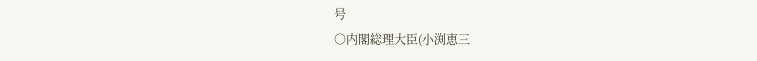号
○内閣総理大臣(小渕恵三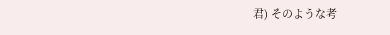君) そのような考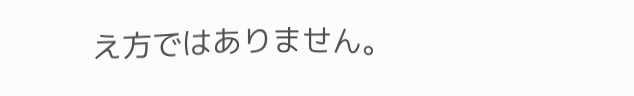え方ではありません。